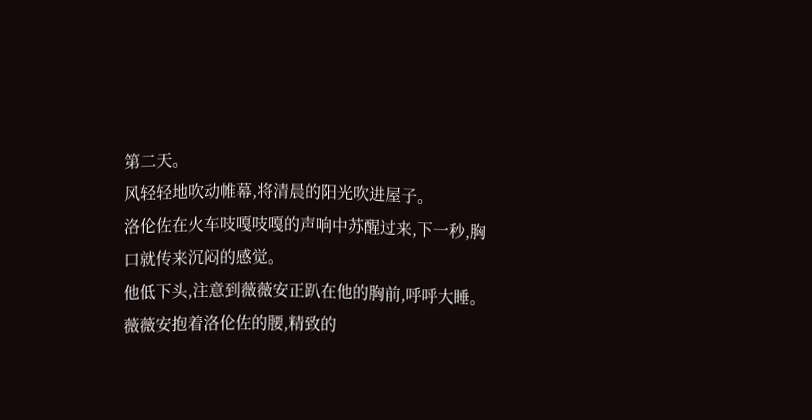第二天。
风轻轻地吹动帷幕,将清晨的阳光吹进屋子。
洛伦佐在火车吱嘎吱嘎的声响中苏醒过来,下一秒,胸口就传来沉闷的感觉。
他低下头,注意到薇薇安正趴在他的胸前,呼呼大睡。
薇薇安抱着洛伦佐的腰,精致的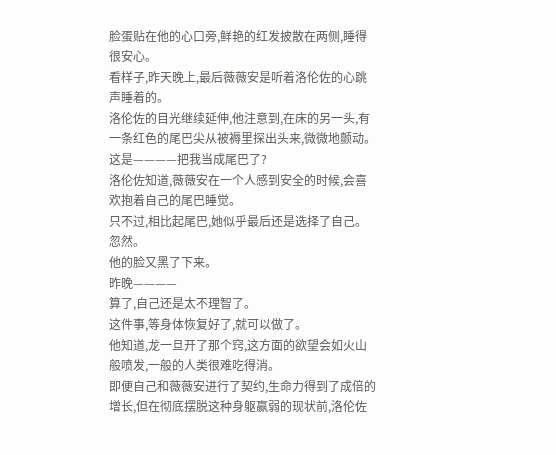脸蛋贴在他的心口旁,鲜艳的红发披散在两侧,睡得很安心。
看样子,昨天晚上,最后薇薇安是听着洛伦佐的心跳声睡着的。
洛伦佐的目光继续延伸,他注意到,在床的另一头,有一条红色的尾巴尖从被褥里探出头来,微微地颤动。
这是————把我当成尾巴了?
洛伦佐知道,薇薇安在一个人感到安全的时候,会喜欢抱着自己的尾巴睡觉。
只不过,相比起尾巴,她似乎最后还是选择了自己。
忽然。
他的脸又黑了下来。
昨晚————
算了,自己还是太不理智了。
这件事,等身体恢复好了,就可以做了。
他知道,龙一旦开了那个窍,这方面的欲望会如火山般喷发,一般的人类很难吃得消。
即便自己和薇薇安进行了契约,生命力得到了成倍的增长,但在彻底摆脱这种身躯赢弱的现状前,洛伦佐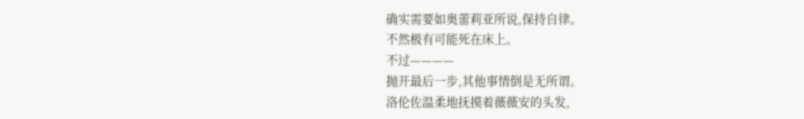确实需要如奥蕾莉亚所说,保持自律。
不然极有可能死在床上。
不过————
抛开最后一步,其他事情倒是无所谓。
洛伦佐温柔地抚摸着薇薇安的头发,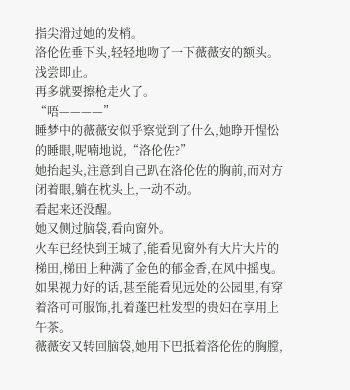指尖滑过她的发梢。
洛伦佐垂下头,轻轻地吻了一下薇薇安的额头。
浅尝即止。
再多就要擦枪走火了。
“唔————”
睡梦中的薇薇安似乎察觉到了什么,她睁开惺忪的睡眼,呢喃地说,“洛伦佐?”
她抬起头,注意到自己趴在洛伦佐的胸前,而对方闭着眼,躺在枕头上,一动不动。
看起来还没醒。
她又侧过脑袋,看向窗外。
火车已经快到王城了,能看见窗外有大片大片的梯田,梯田上种满了金色的郁金香,在风中摇曳。
如果视力好的话,甚至能看见远处的公园里,有穿着洛可可服饰,扎着蓬巴杜发型的贵妇在享用上午茶。
薇薇安又转回脑袋,她用下巴抵着洛伦佐的胸膛,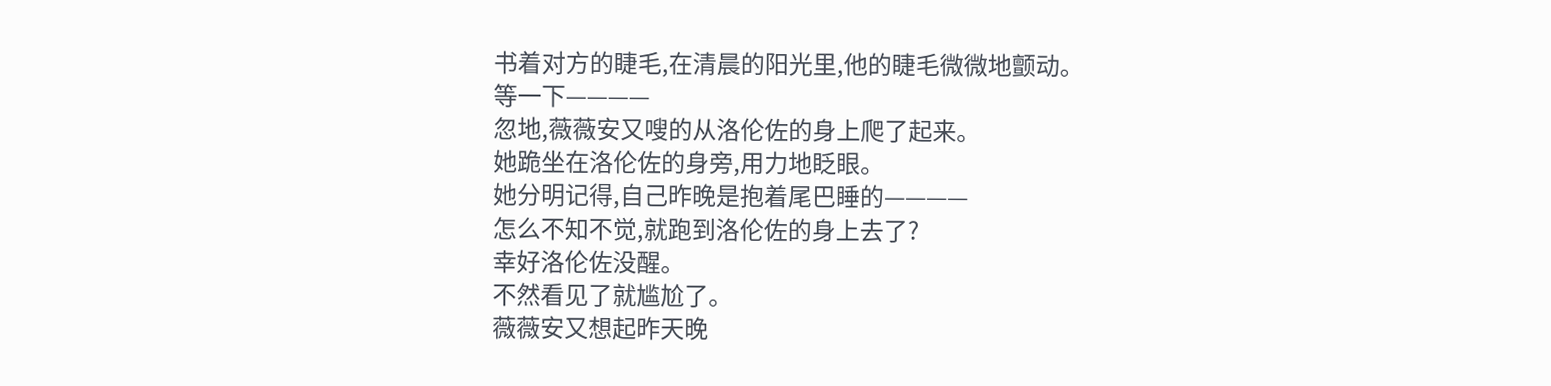书着对方的睫毛,在清晨的阳光里,他的睫毛微微地颤动。
等一下————
忽地,薇薇安又嗖的从洛伦佐的身上爬了起来。
她跪坐在洛伦佐的身旁,用力地眨眼。
她分明记得,自己昨晚是抱着尾巴睡的————
怎么不知不觉,就跑到洛伦佐的身上去了?
幸好洛伦佐没醒。
不然看见了就尴尬了。
薇薇安又想起昨天晚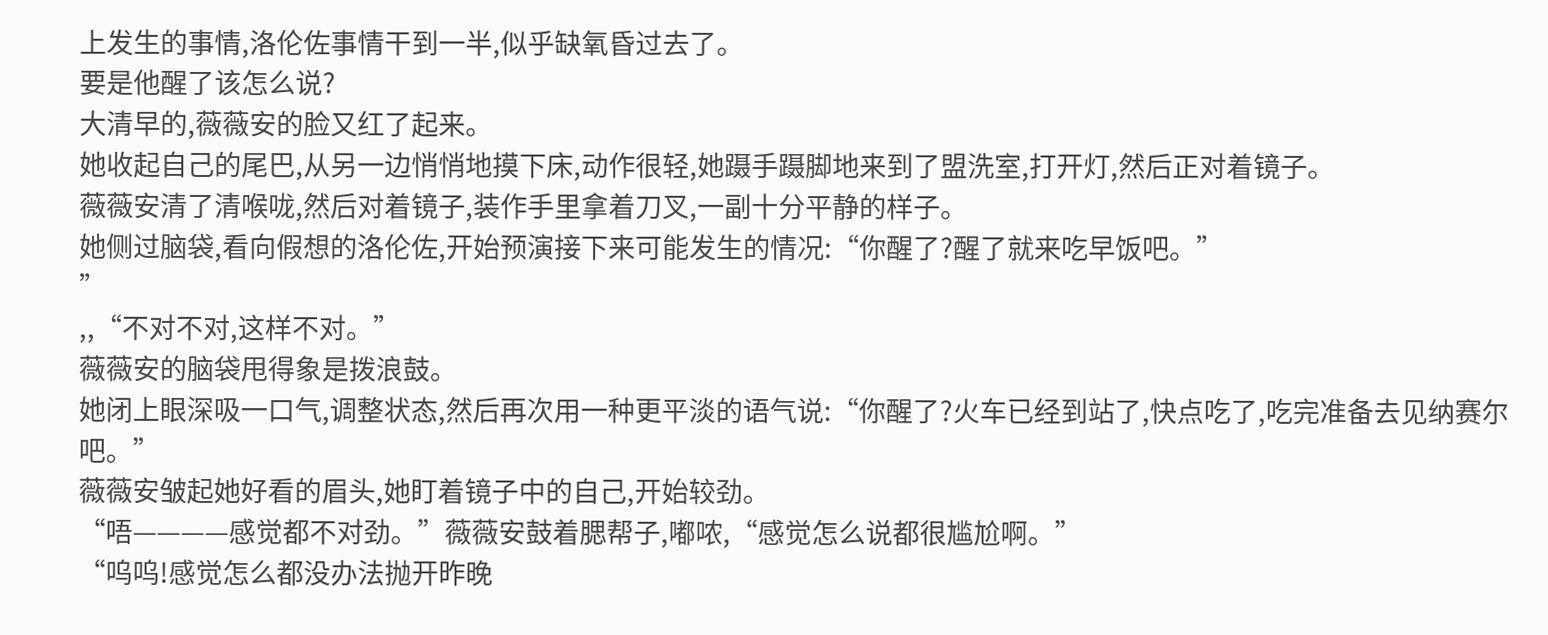上发生的事情,洛伦佐事情干到一半,似乎缺氧昏过去了。
要是他醒了该怎么说?
大清早的,薇薇安的脸又红了起来。
她收起自己的尾巴,从另一边悄悄地摸下床,动作很轻,她蹑手蹑脚地来到了盟洗室,打开灯,然后正对着镜子。
薇薇安清了清喉咙,然后对着镜子,装作手里拿着刀叉,一副十分平静的样子。
她侧过脑袋,看向假想的洛伦佐,开始预演接下来可能发生的情况:“你醒了?醒了就来吃早饭吧。”
”
,,“不对不对,这样不对。”
薇薇安的脑袋甩得象是拨浪鼓。
她闭上眼深吸一口气,调整状态,然后再次用一种更平淡的语气说:“你醒了?火车已经到站了,快点吃了,吃完准备去见纳赛尔吧。”
薇薇安皱起她好看的眉头,她盯着镜子中的自己,开始较劲。
“唔————感觉都不对劲。”薇薇安鼓着腮帮子,嘟哝,“感觉怎么说都很尴尬啊。”
“呜呜!感觉怎么都没办法抛开昨晚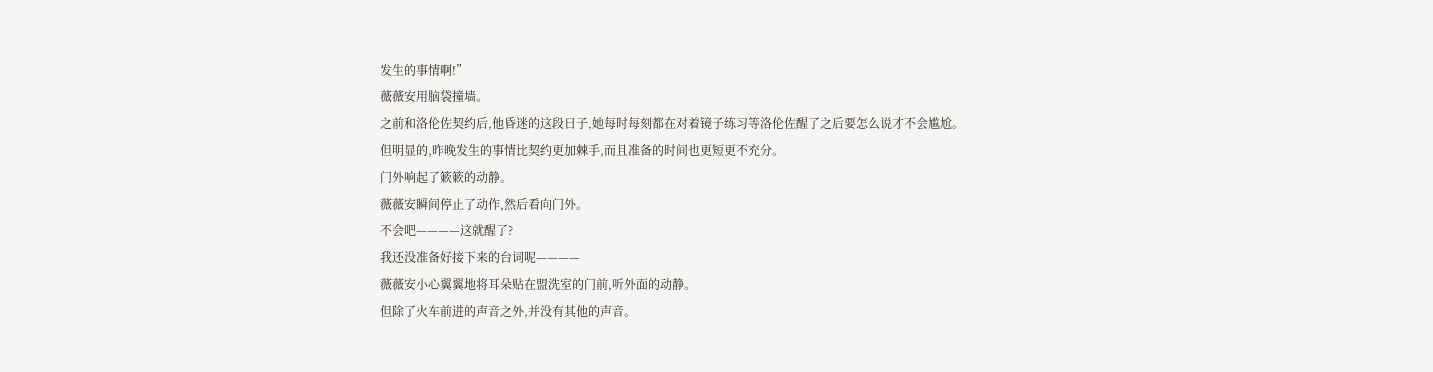发生的事情啊!”
薇薇安用脑袋撞墙。
之前和洛伦佐契约后,他昏迷的这段日子,她每时每刻都在对着镜子练习等洛伦佐醒了之后要怎么说才不会尴尬。
但明显的,昨晚发生的事情比契约更加棘手,而且准备的时间也更短更不充分。
门外响起了簌簌的动静。
薇薇安瞬间停止了动作,然后看向门外。
不会吧————这就醒了?
我还没准备好接下来的台词呢————
薇薇安小心翼翼地将耳朵贴在盟洗室的门前,听外面的动静。
但除了火车前进的声音之外,并没有其他的声音。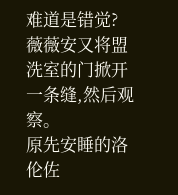难道是错觉?
薇薇安又将盟洗室的门掀开一条缝,然后观察。
原先安睡的洛伦佐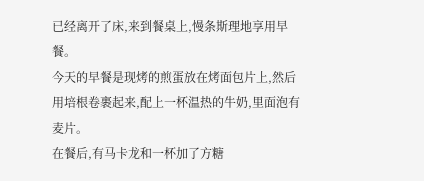已经离开了床,来到餐桌上,慢条斯理地享用早餐。
今天的早餐是现烤的煎蛋放在烤面包片上,然后用培根卷裹起来,配上一杯温热的牛奶,里面泡有麦片。
在餐后,有马卡龙和一杯加了方糖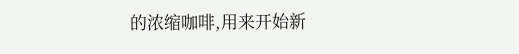的浓缩咖啡,用来开始新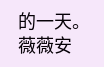的一天。
薇薇安